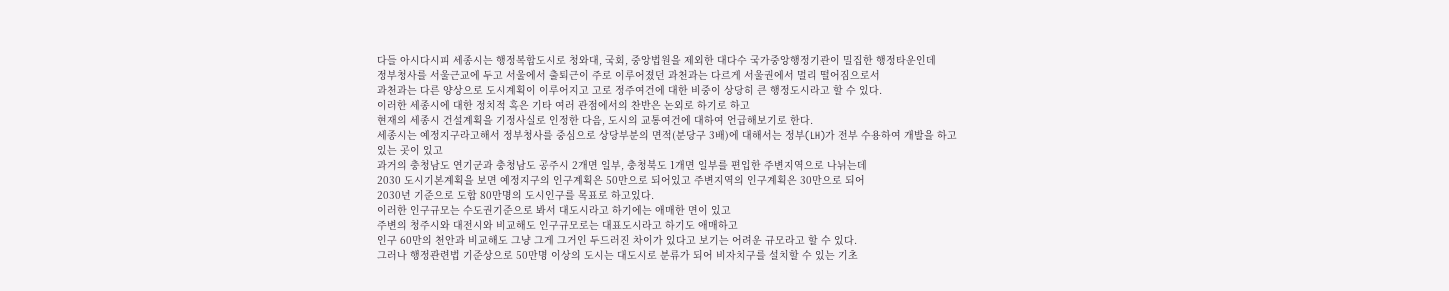다들 아시다시피 세종시는 행정복합도시로 청와대, 국회, 중앙법원을 제외한 대다수 국가중앙행정기관이 밀집한 행정타운인데
정부청사를 서울근교에 두고 서울에서 출퇴근이 주로 이루어졌던 과천과는 다르게 서울권에서 멀리 떨어짐으로서
과천과는 다른 양상으로 도시계획이 이루어지고 고로 정주여건에 대한 비중이 상당히 큰 행정도시라고 할 수 있다.
이러한 세종시에 대한 정치적 혹은 기타 여러 관점에서의 찬반은 논외로 하기로 하고
현재의 세종시 건설계획을 기정사실로 인정한 다음, 도시의 교통여건에 대하여 언급해보기로 한다.
세종시는 예정지구라고해서 정부청사를 중심으로 상당부분의 면적(분당구 3배)에 대해서는 정부(LH)가 전부 수용하여 개발을 하고 있는 곳이 있고
과거의 충청남도 연기군과 충청남도 공주시 2개면 일부, 충청북도 1개면 일부를 편입한 주변지역으로 나뉘는데
2030 도시기본계획을 보면 예정지구의 인구계획은 50만으로 되어있고 주변지역의 인구계획은 30만으로 되어
2030년 기준으로 도합 80만명의 도시인구를 목표로 하고있다.
이러한 인구규모는 수도권기준으로 봐서 대도시라고 하기에는 애매한 면이 있고
주변의 청주시와 대전시와 비교해도 인구규모로는 대표도시라고 하기도 애매하고
인구 60만의 천안과 비교해도 그냥 그게 그거인 두드러진 차이가 있다고 보기는 어려운 규모라고 할 수 있다.
그러나 행정관련법 기준상으로 50만명 이상의 도시는 대도시로 분류가 되어 비자치구를 설치할 수 있는 기초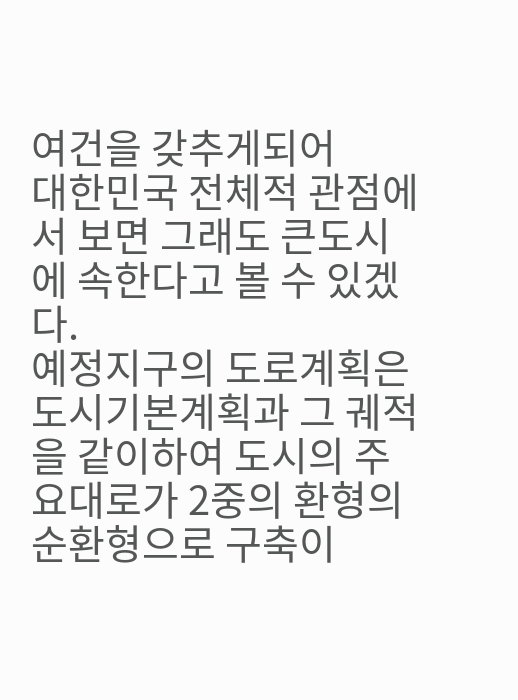여건을 갖추게되어
대한민국 전체적 관점에서 보면 그래도 큰도시에 속한다고 볼 수 있겠다.
예정지구의 도로계획은 도시기본계획과 그 궤적을 같이하여 도시의 주요대로가 2중의 환형의 순환형으로 구축이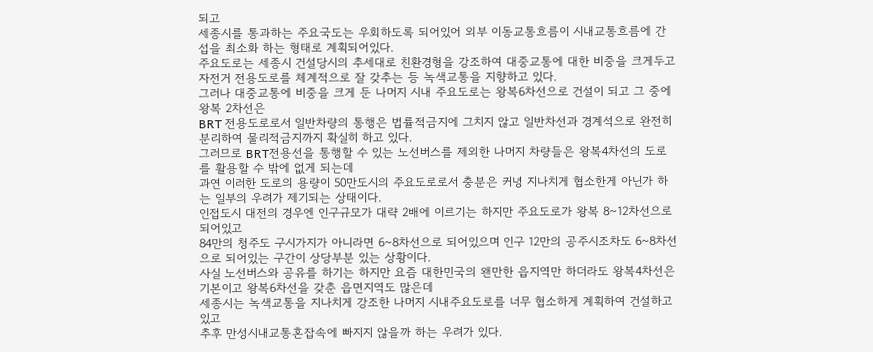되고
세종시를 통과하는 주요국도는 우회하도록 되어있어 외부 이동교통흐름이 시내교통흐름에 간섭을 최소화 하는 형태로 계획되어있다.
주요도로는 세종시 건설당시의 추세대로 친환경형을 강조하여 대중교통에 대한 비중을 크게두고
자전거 전용도로를 체계적으로 잘 갖추는 등 녹색교통을 지향하고 있다.
그러나 대중교통에 비중을 크게 둔 나머지 시내 주요도로는 왕복6차선으로 건설이 되고 그 중에 왕복 2차선은
BRT 전용도로로서 일반차량의 통행은 법률적금지에 그치지 않고 일반차선과 경계석으로 완전히 분리하여 물리적금지까지 확실히 하고 있다.
그러므로 BRT전용선을 통행할 수 있는 노선버스를 제외한 나머지 차량들은 왕복4차선의 도로를 활용할 수 밖에 없게 되는데
과연 이러한 도로의 용량이 50만도시의 주요도로로서 충분은 커녕 지나치게 협소한게 아닌가 하는 일부의 우려가 제기되는 상태이다.
인접도시 대전의 경우엔 인구규모가 대략 2배에 이르기는 하지만 주요도로가 왕복 8~12차선으로 되어있고
84만의 청주도 구시가지가 아니라면 6~8차선으로 되어있으며 인구 12만의 공주시조차도 6~8차선으로 되어있는 구간이 상당부분 있는 상황이다.
사실 노선버스와 공유를 하기는 하지만 요즘 대한민국의 왠만한 읍지역만 하더라도 왕복4차선은 기본이고 왕복6차선을 갖춘 읍면지역도 많은데
세종시는 녹색교통을 지나치게 강조한 나머지 시내주요도로를 너무 협소하게 계획하여 건설하고 있고
추후 만성시내교통혼잡속에 빠지지 않을까 하는 우려가 있다.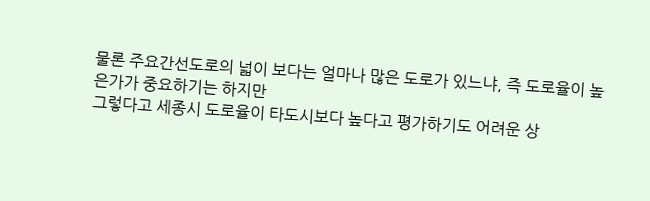물론 주요간선도로의 넓이 보다는 얼마나 많은 도로가 있느냐, 즉 도로율이 높은가가 중요하기는 하지만
그렇다고 세종시 도로율이 타도시보다 높다고 평가하기도 어려운 상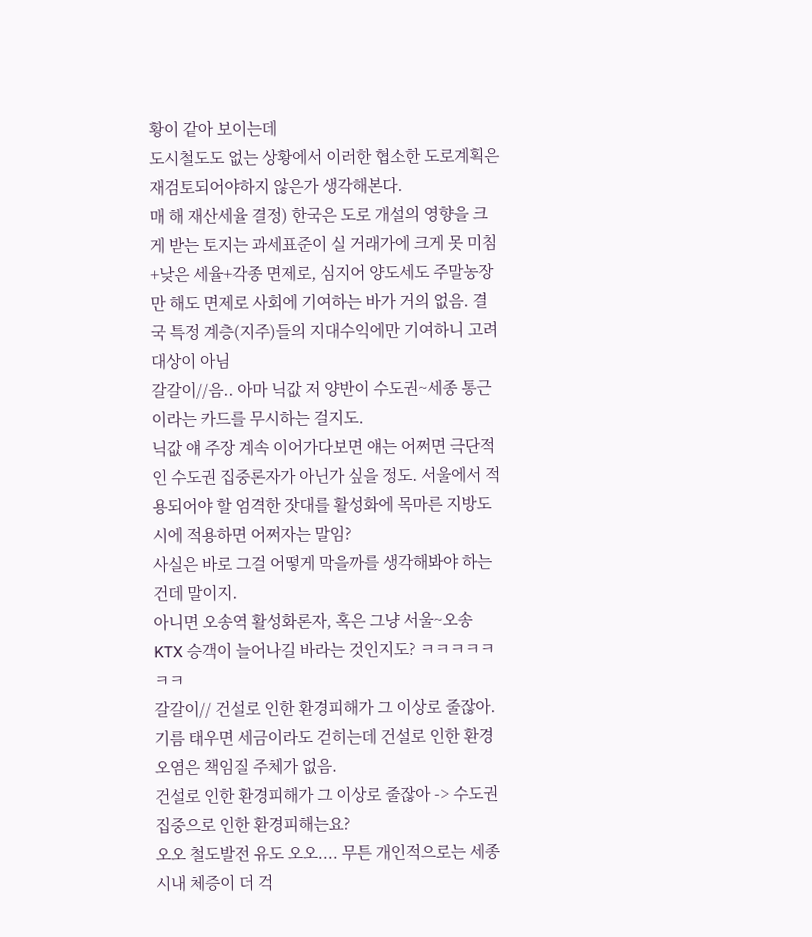황이 같아 보이는데
도시철도도 없는 상황에서 이러한 협소한 도로계획은 재검토되어야하지 않은가 생각해본다.
매 해 재산세율 결정) 한국은 도로 개설의 영향을 크게 받는 토지는 과세표준이 실 거래가에 크게 못 미침+낮은 세율+각종 면제로, 심지어 양도세도 주말농장만 해도 면제로 사회에 기여하는 바가 거의 없음. 결국 특정 계층(지주)들의 지대수익에만 기여하니 고려대상이 아님
갈갈이//음.. 아마 닉값 저 양반이 수도권~세종 통근이라는 카드를 무시하는 걸지도.
닉값 얘 주장 계속 이어가다보면 얘는 어쩌면 극단적인 수도권 집중론자가 아닌가 싶을 정도. 서울에서 적용되어야 할 엄격한 잣대를 활성화에 목마른 지방도시에 적용하면 어쩌자는 말임?
사실은 바로 그걸 어떻게 막을까를 생각해봐야 하는 건데 말이지.
아니면 오송역 활성화론자, 혹은 그냥 서울~오송 KTX 승객이 늘어나길 바라는 것인지도? ㅋㅋㅋㅋㅋㅋㅋ
갈갈이// 건설로 인한 환경피해가 그 이상로 줄잖아. 기름 태우면 세금이라도 걷히는데 건설로 인한 환경오염은 책임질 주체가 없음.
건설로 인한 환경피해가 그 이상로 줄잖아 -> 수도권 집중으로 인한 환경피해는요?
오오 철도발전 유도 오오.... 무튼 개인적으로는 세종시내 체증이 더 걱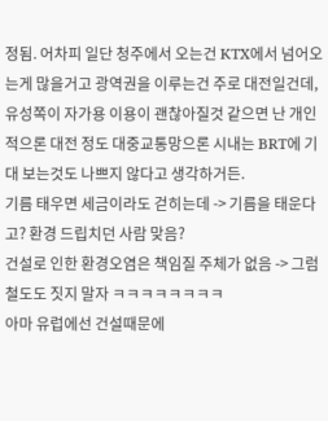정됨. 어차피 일단 청주에서 오는건 KTX에서 넘어오는게 많을거고 광역권을 이루는건 주로 대전일건데, 유성쪽이 자가용 이용이 괜찮아질것 같으면 난 개인적으론 대전 정도 대중교통망으론 시내는 BRT에 기대 보는것도 나쁘지 않다고 생각하거든.
기름 태우면 세금이라도 걷히는데 -> 기름을 태운다고? 환경 드립치던 사람 맞음?
건설로 인한 환경오염은 책임질 주체가 없음 -> 그럼 철도도 짓지 말자 ㅋㅋㅋㅋㅋㅋㅋㅋ
아마 유럽에선 건설때문에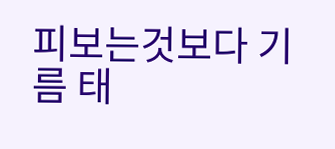피보는것보다 기름 태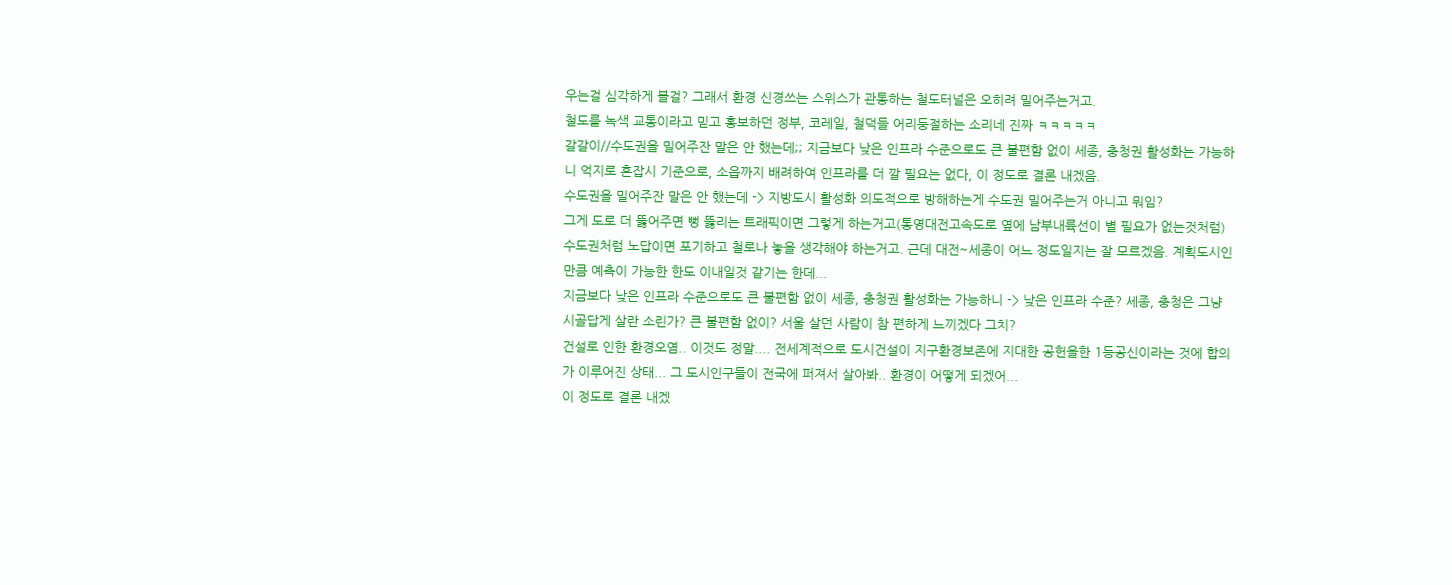우는걸 심각하게 볼걸? 그래서 환경 신경쓰는 스위스가 관통하는 철도터널은 오히려 밀어주는거고.
철도를 녹색 교통이라고 믿고 홍보하던 정부, 코레일, 철덕들 어리둥절하는 소리네 진짜 ㅋㅋㅋㅋㅋ
갈갈이//수도권을 밀어주잔 말은 안 했는데;; 지금보다 낮은 인프라 수준으로도 큰 불편함 없이 세종, 충청권 활성화는 가능하니 억지로 혼잡시 기준으로, 소읍까지 배려하여 인프라를 더 깔 필요는 없다, 이 정도로 결론 내겠음.
수도권을 밀어주잔 말은 안 했는데 -> 지방도시 활성화 의도적으로 방해하는게 수도권 밀어주는거 아니고 뭐임?
그게 도로 더 뚫어주면 뻥 뚫리는 트래픽이면 그렇게 하는거고(통영대전고속도로 옆에 남부내륙선이 별 필요가 없는것처럼) 수도권처럼 노답이면 포기하고 철로나 놓을 생각해야 하는거고. 근데 대전~세종이 어느 정도일지는 잘 모르겠음. 계획도시인만큼 예측이 가능한 한도 이내일것 같기는 한데...
지금보다 낮은 인프라 수준으로도 큰 불편함 없이 세종, 충청권 활성화는 가능하니 -> 낮은 인프라 수준? 세종, 충청은 그냥 시골답게 살란 소린가? 큰 불편함 없이? 서울 살던 사람이 참 편하게 느끼겠다 그치?
건설로 인한 환경오염.. 이것도 정말.... 전세계적으로 도시건설이 지구환경보존에 지대한 공헌을한 1등공신이라는 것에 합의가 이루어진 상태... 그 도시인구들이 전국에 퍼져서 살아봐.. 환경이 어떻게 되겠어...
이 정도로 결론 내겠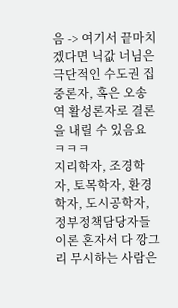음 -> 여기서 끝마치겠다면 닉값 너님은 극단적인 수도권 집중론자, 혹은 오송역 활성론자로 결론을 내릴 수 있음요 ㅋㅋㅋ
지리학자, 조경학자, 토목학자, 환경학자, 도시공학자, 정부정책담당자들 이론 혼자서 다 깡그리 무시하는 사람은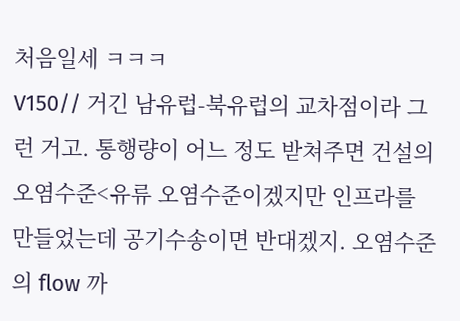처음일세 ㅋㅋㅋ
V150// 거긴 남유럽-북유럽의 교차점이라 그런 거고. 통행량이 어느 정도 받쳐주면 건설의 오염수준<유류 오염수준이겠지만 인프라를 만들었는데 공기수송이면 반대겠지. 오염수준의 flow 까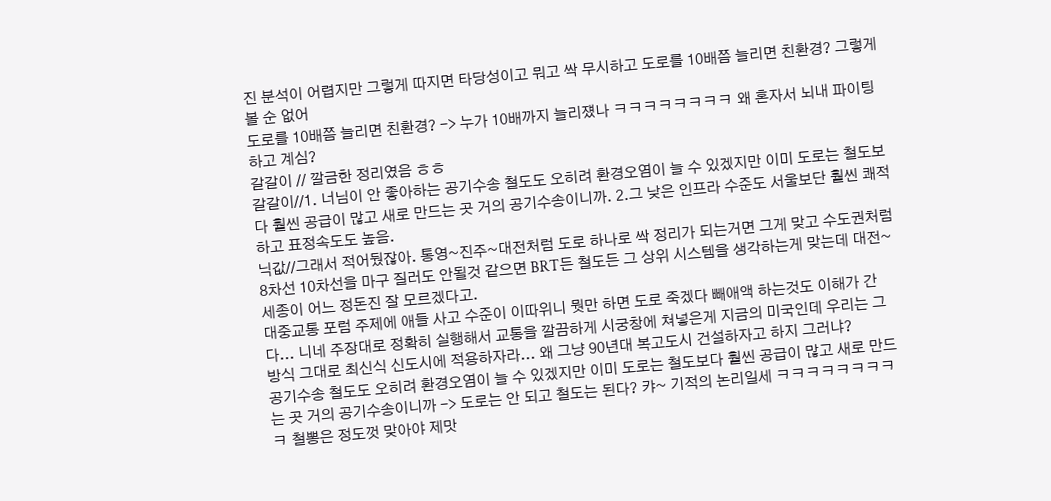진 분석이 어렵지만 그렇게 따지면 타당성이고 뭐고 싹 무시하고 도로를 10배쯤 늘리면 친환경? 그렇게 볼 순 없어
도로를 10배쯤 늘리면 친환경? -> 누가 10배까지 늘리쟸나 ㅋㅋㅋㅋㅋㅋㅋㅋ 왜 혼자서 뇌내 파이팅하고 계심?
갈갈이 // 깔금한 정리였음 ㅎㅎ
갈갈이//1. 너님이 안 좋아하는 공기수송 철도도 오히려 환경오염이 늘 수 있겠지만 이미 도로는 철도보다 훨씬 공급이 많고 새로 만드는 곳 거의 공기수송이니까. 2.그 낮은 인프라 수준도 서울보단 훨씬 쾌적하고 표정속도도 높음.
닉값//그래서 적어뒀잖아. 통영~진주~대전처럼 도로 하나로 싹 정리가 되는거면 그게 맞고 수도권처럼 8차선 10차선을 마구 질러도 안될것 같으면 BRT든 철도든 그 상위 시스템을 생각하는게 맞는데 대전~세종이 어느 정돈진 잘 모르겠다고.
대중교통 포럼 주제에 애들 사고 수준이 이따위니 뭣만 하면 도로 죽겠다 빼애액 하는것도 이해가 간다... 니네 주장대로 정확히 실행해서 교통을 깔끔하게 시궁창에 쳐넣은게 지금의 미국인데 우리는 그 방식 그대로 최신식 신도시에 적용하자라... 왜 그냥 90년대 복고도시 건설하자고 하지 그러냐?
공기수송 철도도 오히려 환경오염이 늘 수 있겠지만 이미 도로는 철도보다 훨씬 공급이 많고 새로 만드는 곳 거의 공기수송이니까 -> 도로는 안 되고 철도는 된다? 캬~ 기적의 논리일세 ㅋㅋㅋㅋㅋㅋㅋㅋㅋ 철뽕은 정도껏 맞아야 제맛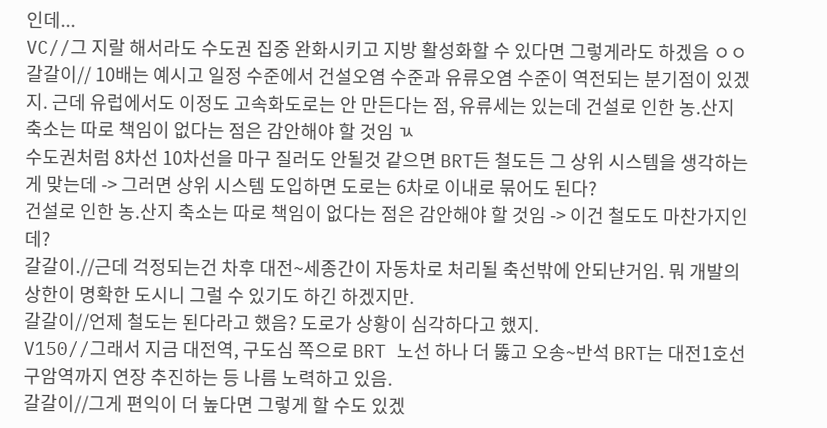인데...
VC//그 지랄 해서라도 수도권 집중 완화시키고 지방 활성화할 수 있다면 그렇게라도 하겠음 ㅇㅇ
갈갈이// 10배는 예시고 일정 수준에서 건설오염 수준과 유류오염 수준이 역전되는 분기점이 있겠지. 근데 유럽에서도 이정도 고속화도로는 안 만든다는 점, 유류세는 있는데 건설로 인한 농.산지 축소는 따로 책임이 없다는 점은 감안해야 할 것임 ㄳ
수도권처럼 8차선 10차선을 마구 질러도 안될것 같으면 BRT든 철도든 그 상위 시스템을 생각하는게 맞는데 -> 그러면 상위 시스템 도입하면 도로는 6차로 이내로 묶어도 된다?
건설로 인한 농.산지 축소는 따로 책임이 없다는 점은 감안해야 할 것임 -> 이건 철도도 마찬가지인데?
갈갈이.//근데 걱정되는건 차후 대전~세종간이 자동차로 처리될 축선밖에 안되냔거임. 뭐 개발의 상한이 명확한 도시니 그럴 수 있기도 하긴 하겠지만.
갈갈이//언제 철도는 된다라고 했음? 도로가 상황이 심각하다고 했지.
V150//그래서 지금 대전역, 구도심 쪽으로 BRT 노선 하나 더 뚫고 오송~반석 BRT는 대전1호선 구암역까지 연장 추진하는 등 나름 노력하고 있음.
갈갈이//그게 편익이 더 높다면 그렇게 할 수도 있겠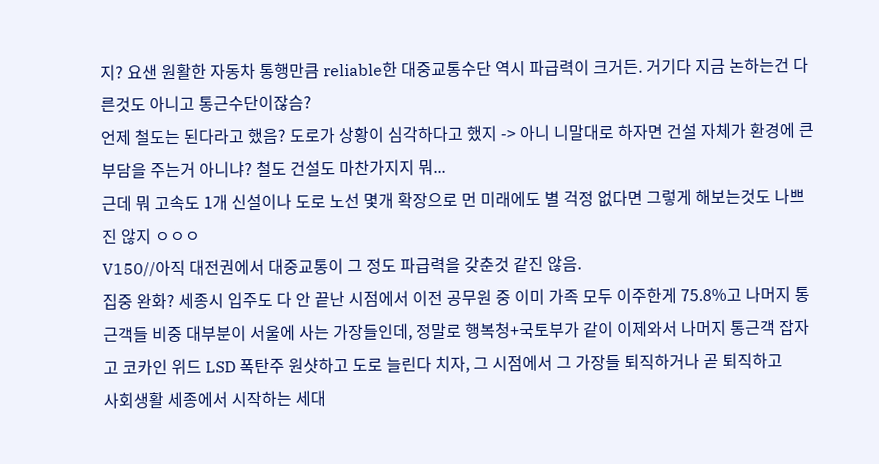지? 요샌 원활한 자동차 통행만큼 reliable한 대중교통수단 역시 파급력이 크거든. 거기다 지금 논하는건 다른것도 아니고 통근수단이잖슴?
언제 철도는 된다라고 했음? 도로가 상황이 심각하다고 했지 -> 아니 니말대로 하자면 건설 자체가 환경에 큰 부담을 주는거 아니냐? 철도 건설도 마찬가지지 뭐...
근데 뭐 고속도 1개 신설이나 도로 노선 몇개 확장으로 먼 미래에도 별 걱정 없다면 그렇게 해보는것도 나쁘진 않지 ㅇㅇㅇ
V150//아직 대전권에서 대중교통이 그 정도 파급력을 갖춘것 같진 않음.
집중 완화? 세종시 입주도 다 안 끝난 시점에서 이전 공무원 중 이미 가족 모두 이주한게 75.8%고 나머지 통근객들 비중 대부분이 서울에 사는 가장들인데, 정말로 행복청+국토부가 같이 이제와서 나머지 통근객 잡자고 코카인 위드 LSD 폭탄주 원샷하고 도로 늘린다 치자, 그 시점에서 그 가장들 퇴직하거나 곧 퇴직하고
사회생활 세종에서 시작하는 세대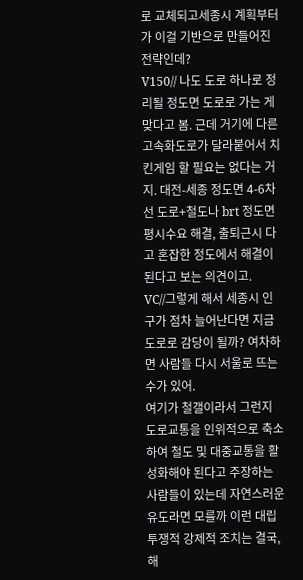로 교체되고세종시 계획부터가 이걸 기반으로 만들어진 전략인데?
V150// 나도 도로 하나로 정리될 정도면 도로로 가는 게 맞다고 봄. 근데 거기에 다른 고속화도로가 달라붙어서 치킨게임 할 필요는 없다는 거지. 대전-세종 정도면 4-6차선 도로+철도나 brt 정도면 평시수요 해결, 출퇴근시 다고 혼잡한 정도에서 해결이 된다고 보는 의견이고.
VC//그렇게 해서 세종시 인구가 점차 늘어난다면 지금 도로로 감당이 될까? 여차하면 사람들 다시 서울로 뜨는 수가 있어.
여기가 철갤이라서 그런지 도로교통을 인위적으로 축소하여 철도 및 대중교통을 활성화해야 된다고 주장하는 사람들이 있는데 자연스러운 유도라면 모를까 이런 대립투쟁적 강제적 조치는 결국, 해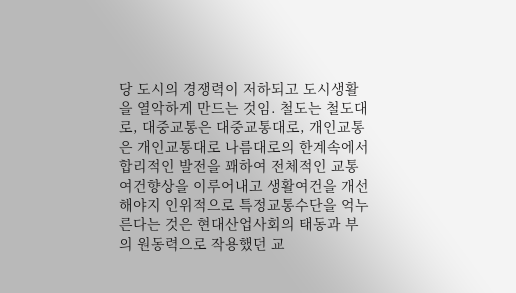당 도시의 경쟁력이 저하되고 도시생활을 열악하게 만드는 것임. 철도는 철도대로, 대중교통은 대중교통대로, 개인교통은 개인교통대로 나름대로의 한계속에서 합리적인 발전을 꽤하여 전체적인 교통여건향상을 이루어내고 생활여건을 개선해야지 인위적으로 특정교통수단을 억누른다는 것은 현대산업사회의 태동과 부의 원동력으로 작용했던 교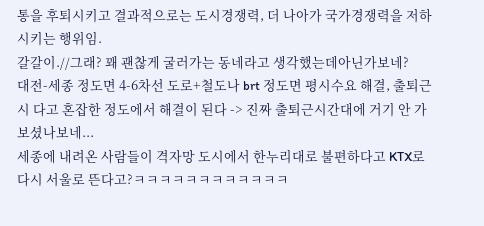통을 후퇴시키고 결과적으로는 도시경쟁력, 더 나아가 국가경쟁력을 저하시키는 행위임.
갈갈이.//그래? 꽤 괜찮게 굴러가는 동네라고 생각했는데아닌가보네?
대전-세종 정도면 4-6차선 도로+철도나 brt 정도면 평시수요 해결, 출퇴근시 다고 혼잡한 정도에서 해결이 된다 -> 진짜 출퇴근시간대에 거기 안 가보셨나보네...
세종에 내려온 사람들이 격자망 도시에서 한누리대로 불편하다고 KTX로 다시 서울로 뜬다고?ㅋㅋㅋㅋㅋㅋㅋㅋㅋㅋㅋㅋ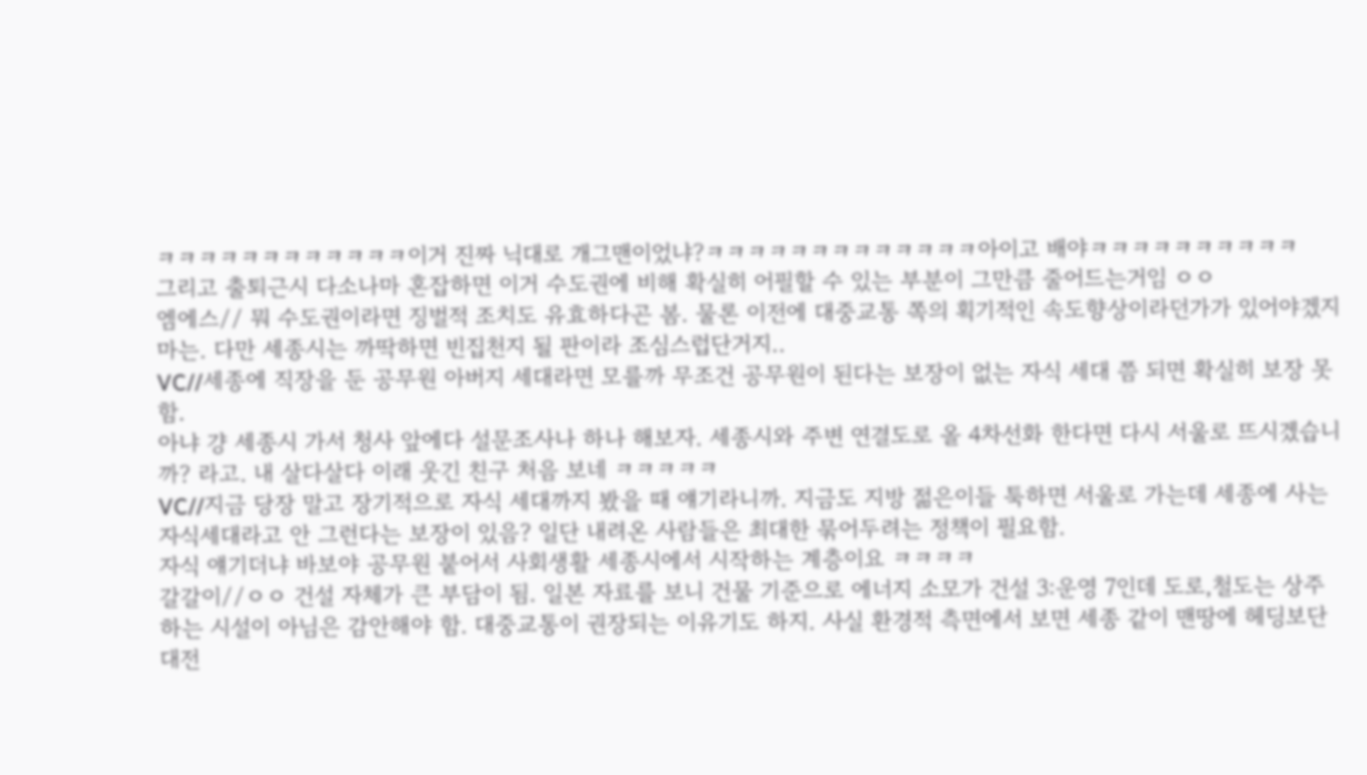ㅋㅋㅋㅋㅋㅋㅋㅋㅋㅋㅋㅋ이거 진짜 닉대로 개그맨이었냐?ㅋㅋㅋㅋㅋㅋㅋㅋㅋㅋㅋㅋㅋ아이고 배야ㅋㅋㅋㅋㅋㅋㅋㅋㅋㅋ
그리고 출퇴근시 다소나마 혼잡하면 이거 수도권에 비해 확실히 어필할 수 있는 부분이 그만큼 줄어드는거임 ㅇㅇ
엠에스// 뭐 수도권이라면 징벌적 조치도 유효하다곤 봄. 물론 이전에 대중교통 쪽의 획기적인 속도향상이라던가가 있어야겠지마는. 다만 세종시는 까딱하면 빈집천지 될 판이라 조심스럽단거지..
VC//세종에 직장을 둔 공무원 아버지 세대라면 모를까 무조건 공무원이 된다는 보장이 없는 자식 세대 쯤 되면 확실히 보장 못함.
아냐 걍 세종시 가서 청사 앞에다 설문조사나 하나 해보자. 세종시와 주변 연결도로 올 4차선화 한다면 다시 서울로 뜨시겠습니까? 라고. 내 살다살다 이래 웃긴 친구 처음 보네 ㅋㅋㅋㅋㅋ
VC//지금 당장 말고 장기적으로 자식 세대까지 봤을 때 얘기라니까. 지금도 지방 젊은이들 툭하면 서울로 가는데 세종에 사는 자식세대라고 안 그런다는 보장이 있음? 일단 내려온 사람들은 최대한 묶어두려는 정책이 필요함.
자식 얘기더냐 바보야 공무원 붙어서 사회생활 세종시에서 시작하는 계층이요 ㅋㅋㅋㅋ
갈갈이//ㅇㅇ 건설 자체가 큰 부담이 됨. 일본 자료를 보니 건물 기준으로 에너지 소모가 건설 3:운영 7인데 도로,철도는 상주하는 시설이 아님은 감안해야 함. 대중교통이 권장되는 이유기도 하지. 사실 환경적 측면에서 보면 세종 같이 맨땅에 헤딩보단 대전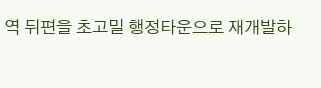역 뒤편을 초고밀 행정타운으로 재개발하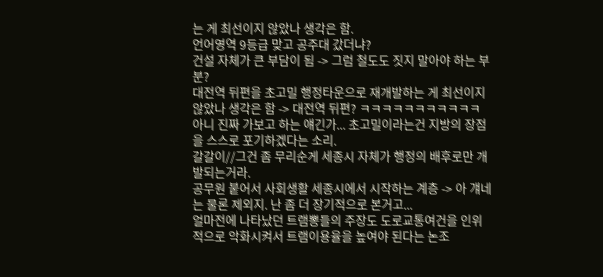는 게 최선이지 않았나 생각은 함.
언어영역 9등급 맞고 공주대 갔더냐?
건설 자체가 큰 부담이 됨 -> 그럼 철도도 짓지 말아야 하는 부분?
대전역 뒤편을 초고밀 행정타운으로 재개발하는 게 최선이지 않았나 생각은 함 -> 대전역 뒤편? ㅋㅋㅋㅋㅋㅋㅋㅋㅋㅋㅋ 아니 진짜 가보고 하는 얘긴가... 초고밀이라는건 지방의 장점을 스스로 포기하겠다는 소리.
갈갈이//그건 좀 무리순게 세종시 자체가 행정의 배후로만 개발되는거라.
공무원 붙어서 사회생활 세종시에서 시작하는 계층 -> 아 걔네는 물론 제외지. 난 좀 더 장기적으로 본거고...
얼마전에 나타났던 트램뽕들의 주장도 도로교통여건을 인위적으로 악화시켜서 트램이용율을 높여야 된다는 논조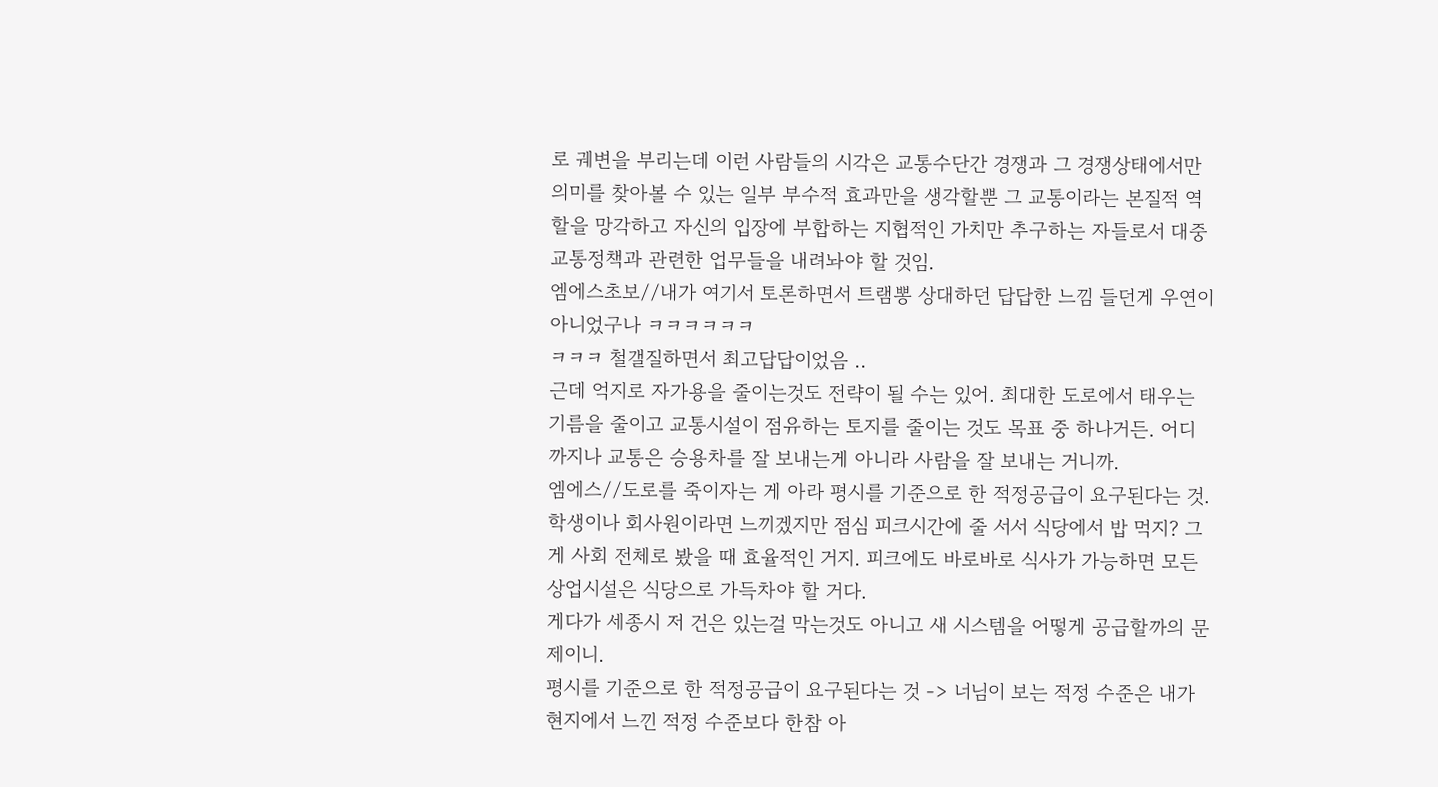로 궤변을 부리는데 이런 사람들의 시각은 교통수단간 경쟁과 그 경쟁상태에서만 의미를 찾아볼 수 있는 일부 부수적 효과만을 생각할뿐 그 교통이라는 본질적 역할을 망각하고 자신의 입장에 부합하는 지협적인 가치만 추구하는 자들로서 대중교통정책과 관련한 업무들을 내려놔야 할 것임.
엠에스초보//내가 여기서 토론하면서 트램뽕 상대하던 답답한 느낌 들던게 우연이 아니었구나 ㅋㅋㅋㅋㅋㅋ
ㅋㅋㅋ 철갤질하면서 최고답답이었음 ..
근데 억지로 자가용을 줄이는것도 전략이 될 수는 있어. 최대한 도로에서 태우는 기름을 줄이고 교통시설이 점유하는 토지를 줄이는 것도 목표 중 하나거든. 어디까지나 교통은 승용차를 잘 보내는게 아니라 사람을 잘 보내는 거니까.
엠에스//도로를 죽이자는 게 아라 평시를 기준으로 한 적정공급이 요구된다는 것. 학생이나 회사원이라면 느끼겠지만 점심 피크시간에 줄 서서 식당에서 밥 먹지? 그게 사회 전체로 봤을 때 효율적인 거지. 피크에도 바로바로 식사가 가능하면 모든 상업시설은 식당으로 가득차야 할 거다.
게다가 세종시 저 건은 있는걸 막는것도 아니고 새 시스템을 어떻게 공급할까의 문제이니.
평시를 기준으로 한 적정공급이 요구된다는 것 -> 너님이 보는 적정 수준은 내가 현지에서 느낀 적정 수준보다 한참 아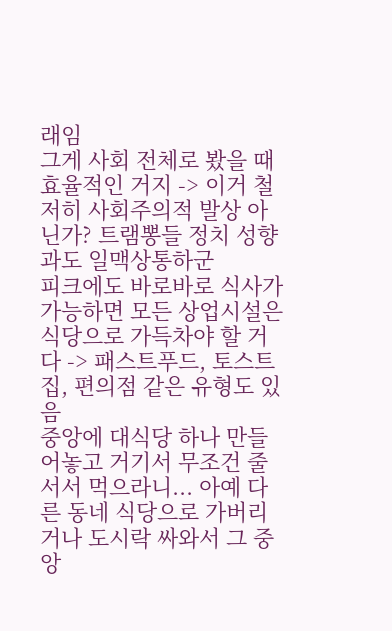래임
그게 사회 전체로 봤을 때 효율적인 거지 -> 이거 철저히 사회주의적 발상 아닌가? 트램뽕들 정치 성향과도 일맥상통하군
피크에도 바로바로 식사가 가능하면 모든 상업시설은 식당으로 가득차야 할 거다 -> 패스트푸드, 토스트집, 편의점 같은 유형도 있음
중앙에 대식당 하나 만들어놓고 거기서 무조건 줄서서 먹으라니... 아예 다른 동네 식당으로 가버리거나 도시락 싸와서 그 중앙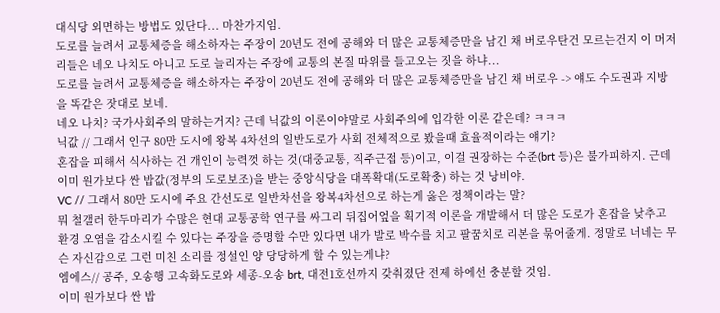대식당 외면하는 방법도 있단다... 마찬가지임.
도로를 늘려서 교통체증을 해소하자는 주장이 20년도 전에 공해와 더 많은 교통체증만을 남긴 채 버로우탄건 모르는건지 이 머저리들은 네오 나치도 아니고 도로 늘리자는 주장에 교통의 본질 따위를 들고오는 짓을 하냐...
도로를 늘려서 교통체증을 해소하자는 주장이 20년도 전에 공해와 더 많은 교통체증만을 남긴 채 버로우 -> 얘도 수도권과 지방을 똑같은 잣대로 보네.
네오 나치? 국가사회주의 말하는거지? 근데 닉값의 이론이야말로 사회주의에 입각한 이론 같은데? ㅋㅋㅋ
닉값 // 그래서 인구 80만 도시에 왕복 4차선의 일반도로가 사회 전체적으로 봤을때 효율적이라는 얘기?
혼잡을 피해서 식사하는 건 개인이 능력껏 하는 것(대중교통, 직주근접 등)이고, 이걸 권장하는 수준(brt 등)은 불가피하지. 근데 이미 원가보다 싼 밥값(정부의 도로보조)을 받는 중앙식당을 대폭확대(도로확충) 하는 것 낭비야.
VC // 그래서 80만 도시에 주요 간선도로 일반차선을 왕복4차선으로 하는게 옳은 정책이라는 말?
뭐 철갤러 한두마리가 수많은 현대 교통공학 연구를 싸그리 뒤집어엎을 획기적 이론을 개발해서 더 많은 도로가 혼잡을 낮추고 환경 오염을 감소시킬 수 있다는 주장을 증명할 수만 있다면 내가 발로 박수를 치고 팔꿈치로 리본을 묶어줄게. 정말로 너네는 무슨 자신감으로 그런 미친 소리를 정설인 양 당당하게 할 수 있는게냐?
엠에스// 공주, 오송행 고속화도로와 세종-오송 brt, 대전1호선까지 갖춰졌단 전제 하에선 충분할 것임.
이미 원가보다 싼 밥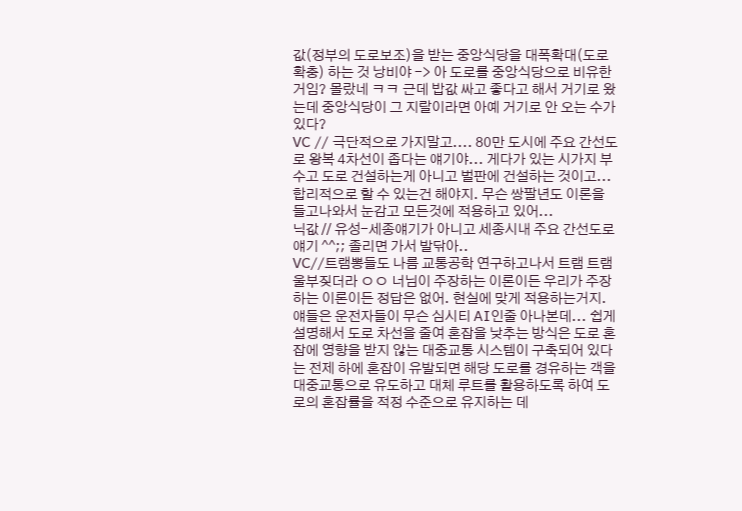값(정부의 도로보조)을 받는 중앙식당을 대폭확대(도로확충) 하는 것 낭비야 -> 아 도로를 중앙식당으로 비유한거임? 몰랐네 ㅋㅋ 근데 밥값 싸고 좋다고 해서 거기로 왔는데 중앙식당이 그 지랄이라면 아예 거기로 안 오는 수가 있다?
VC // 극단적으로 가지말고.... 80만 도시에 주요 간선도로 왕복 4차선이 좁다는 얘기야... 게다가 있는 시가지 부수고 도로 건설하는게 아니고 벌판에 건설하는 것이고... 합리적으로 할 수 있는건 해야지. 무슨 쌍팔년도 이론을 들고나와서 눈감고 모든것에 적용하고 있어...
닉값 // 유성-세종얘기가 아니고 세종시내 주요 간선도로 얘기 ^^;; 졸리면 가서 발닦아..
VC//트램뽕들도 나름 교통공학 연구하고나서 트램 트램 울부짖더라 ㅇㅇ 너님이 주장하는 이론이든 우리가 주장하는 이론이든 정답은 없어. 현실에 맞게 적용하는거지.
얘들은 운전자들이 무슨 심시티 AI인줄 아나본데... 쉽게 설명해서 도로 차선을 줄여 혼잡을 낮추는 방식은 도로 혼잡에 영향을 받지 않는 대중교통 시스템이 구축되어 있다는 전제 하에 혼잡이 유발되면 해당 도로를 경유하는 객을 대중교통으로 유도하고 대체 루트를 활용하도록 하여 도로의 혼잡률을 적정 수준으로 유지하는 데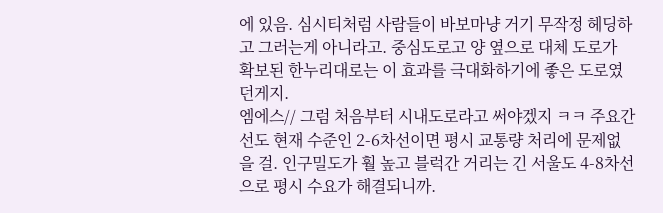에 있음. 심시티처럼 사람들이 바보마냥 거기 무작정 헤딩하고 그러는게 아니라고. 중심도로고 양 옆으로 대체 도로가 확보된 한누리대로는 이 효과를 극대화하기에 좋은 도로였던게지.
엠에스// 그럼 처음부터 시내도로라고 써야겠지 ㅋㅋ 주요간선도 현재 수준인 2-6차선이면 평시 교통량 처리에 문제없을 걸. 인구밀도가 훨 높고 블럭간 거리는 긴 서울도 4-8차선으로 평시 수요가 해결되니까.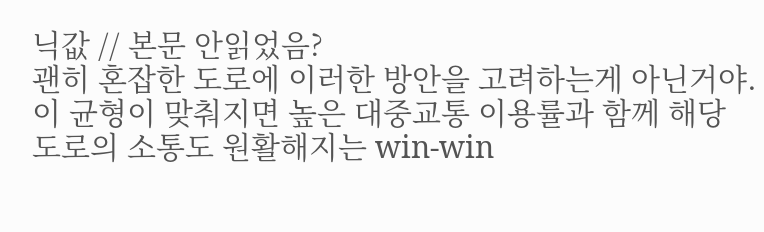닉값 // 본문 안읽었음?
괜히 혼잡한 도로에 이러한 방안을 고려하는게 아닌거야. 이 균형이 맞춰지면 높은 대중교통 이용률과 함께 해당 도로의 소통도 원활해지는 win-win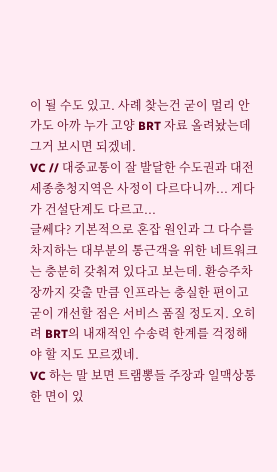이 될 수도 있고. 사례 찾는건 굳이 멀리 안가도 아까 누가 고양 BRT 자료 올려놨는데 그거 보시면 되겠네.
VC // 대중교통이 잘 발달한 수도권과 대전세종충청지역은 사정이 다르다니까... 게다가 건설단계도 다르고...
글쎄다? 기본적으로 혼잡 원인과 그 다수를 차지하는 대부분의 통근객을 위한 네트워크는 충분히 갖춰져 있다고 보는데. 환승주차장까지 갖출 만큼 인프라는 충실한 편이고 굳이 개선할 점은 서비스 품질 정도지. 오히려 BRT의 내재적인 수송력 한계를 걱정해야 할 지도 모르겠네.
VC 하는 말 보면 트램뽕들 주장과 일맥상통한 면이 있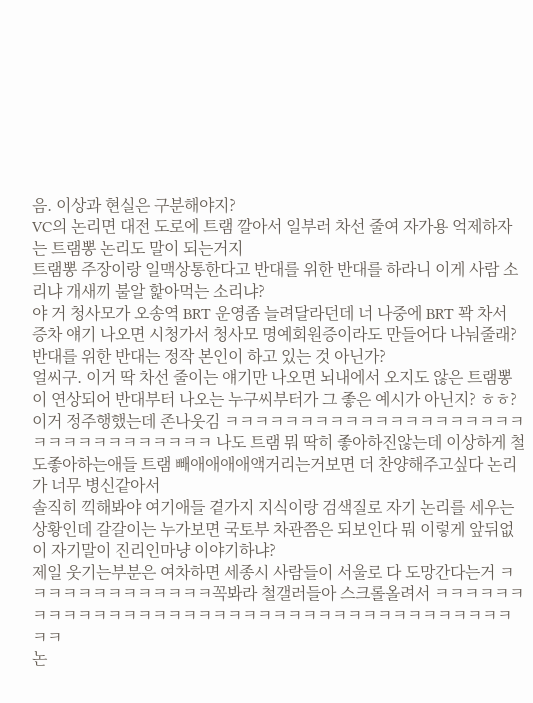음. 이상과 현실은 구분해야지?
VC의 논리면 대전 도로에 트램 깔아서 일부러 차선 줄여 자가용 억제하자는 트램뽕 논리도 말이 되는거지
트램뽕 주장이랑 일맥상통한다고 반대를 위한 반대를 하라니 이게 사람 소리냐 개새끼 불알 핥아먹는 소리냐?
야 거 청사모가 오송역 BRT 운영좀 늘려달라던데 너 나중에 BRT 꽉 차서 증차 얘기 나오면 시청가서 청사모 명예회원증이라도 만들어다 나눠줄래?
반대를 위한 반대는 정작 본인이 하고 있는 것 아닌가?
얼씨구. 이거 딱 차선 줄이는 얘기만 나오면 뇌내에서 오지도 않은 트램뽕이 연상되어 반대부터 나오는 누구씨부터가 그 좋은 예시가 아닌지? ㅎㅎ?
이거 정주행했는데 존나웃김 ㅋㅋㅋㅋㅋㅋㅋㅋㅋㅋㅋㅋㅋㅋㅋㅋㅋㅋㅋㅋㅋㅋㅋㅋㅋㅋㅋㅋㅋㅋㅋㅋ 나도 트램 뭐 딱히 좋아하진않는데 이상하게 철도좋아하는애들 트램 빼애애애애액거리는거보면 더 찬양해주고싶다 논리가 너무 병신같아서
솔직히 끽해봐야 여기애들 곁가지 지식이랑 검색질로 자기 논리를 세우는 상황인데 갈갈이는 누가보면 국토부 차관쯤은 되보인다 뭐 이렇게 앞뒤없이 자기말이 진리인마냥 이야기하냐?
제일 웃기는부분은 여차하면 세종시 사람들이 서울로 다 도망간다는거 ㅋㅋㅋㅋㅋㅋㅋㅋㅋㅋㅋㅋㅋ꼭봐라 철갤러들아 스크롤올려서 ㅋㅋㅋㅋㅋㅋㅋㅋㅋㅋㅋㅋㅋㅋㅋㅋㅋㅋㅋㅋㅋㅋㅋㅋㅋㅋㅋㅋㅋㅋㅋㅋㅋㅋㅋㅋㅋㅋㅋㅋ
논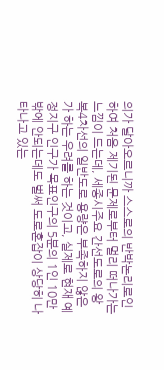의가 달아오르니까 스스로의 반박논리로인하여 처음 제기된 문제로부터 멀리 떠나가는 느낌이 드는데, 세종시주요 간선도로의 왕복4차선의 일반도로 용량은 부족하지 않은가 하는 우려를 하는 것이고, 실제로 현재 예정지구 인구가 목표인구의 5분의 1인 10만밖에 안되는데도 벌써 도로혼잡이 상당히 나타나고 있는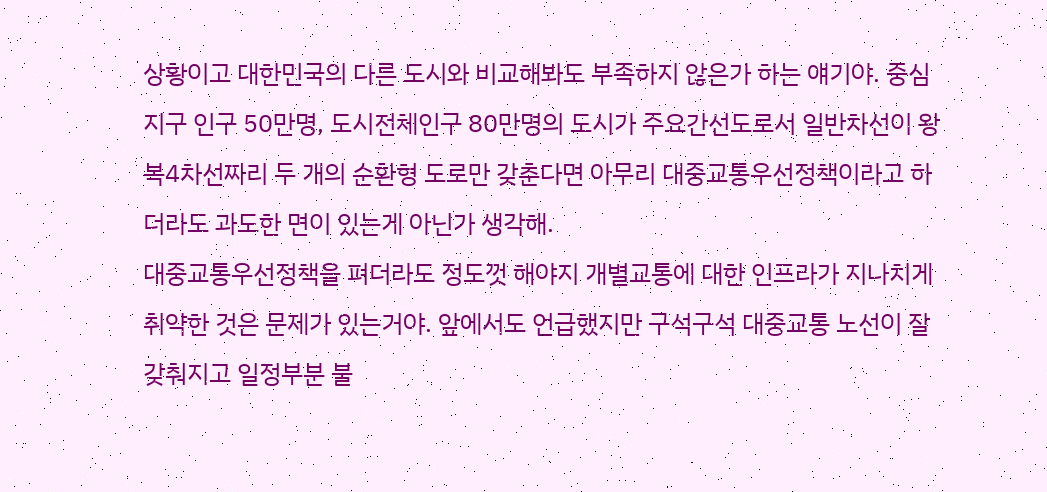상황이고 대한민국의 다른 도시와 비교해봐도 부족하지 않은가 하는 얘기야. 중심지구 인구 50만명, 도시전체인구 80만명의 도시가 주요간선도로서 일반차선이 왕복4차선짜리 두 개의 순환형 도로만 갖춘다면 아무리 대중교통우선정책이라고 하더라도 과도한 면이 있는게 아닌가 생각해.
대중교통우선정책을 펴더라도 정도껏 해야지 개별교통에 대한 인프라가 지나치게 취약한 것은 문제가 있는거야. 앞에서도 언급했지만 구석구석 대중교통 노선이 잘 갖춰지고 일정부분 불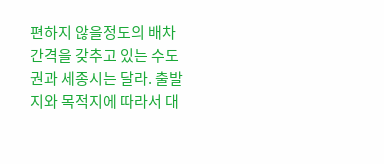편하지 않을정도의 배차간격을 갖추고 있는 수도권과 세종시는 달라. 출발지와 목적지에 따라서 대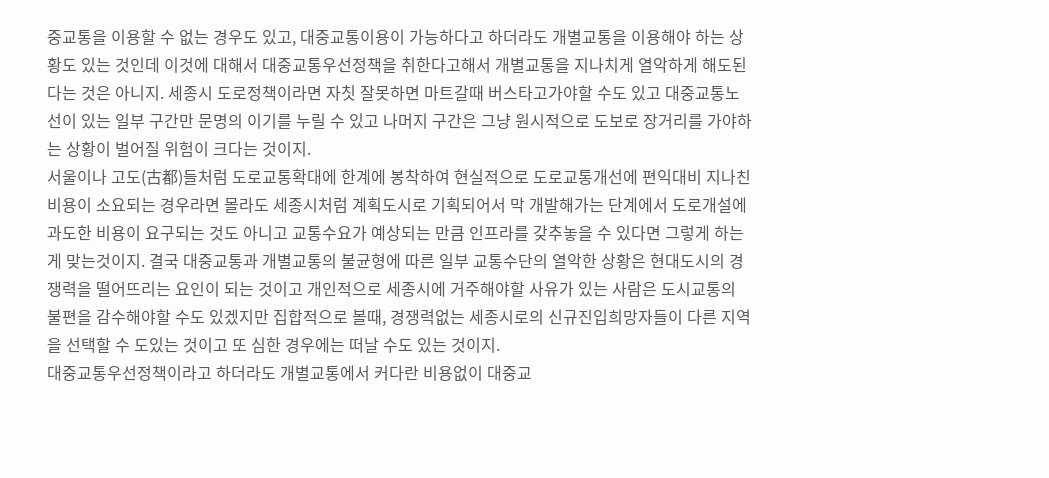중교통을 이용할 수 없는 경우도 있고, 대중교통이용이 가능하다고 하더라도 개별교통을 이용해야 하는 상황도 있는 것인데 이것에 대해서 대중교통우선정책을 취한다고해서 개별교통을 지나치게 열악하게 해도된다는 것은 아니지. 세종시 도로정책이라면 자칫 잘못하면 마트갈때 버스타고가야할 수도 있고 대중교통노선이 있는 일부 구간만 문명의 이기를 누릴 수 있고 나머지 구간은 그냥 원시적으로 도보로 장거리를 가야하는 상황이 벌어질 위험이 크다는 것이지.
서울이나 고도(古都)들처럼 도로교통확대에 한계에 봉착하여 현실적으로 도로교통개선에 편익대비 지나친 비용이 소요되는 경우라면 몰라도 세종시처럼 계획도시로 기획되어서 막 개발해가는 단계에서 도로개설에 과도한 비용이 요구되는 것도 아니고 교통수요가 예상되는 만큼 인프라를 갖추놓을 수 있다면 그렇게 하는게 맞는것이지. 결국 대중교통과 개별교통의 불균형에 따른 일부 교통수단의 열악한 상황은 현대도시의 경쟁력을 떨어뜨리는 요인이 되는 것이고 개인적으로 세종시에 거주해야할 사유가 있는 사람은 도시교통의 불편을 감수해야할 수도 있겠지만 집합적으로 볼때, 경쟁력없는 세종시로의 신규진입희망자들이 다른 지역을 선택할 수 도있는 것이고 또 심한 경우에는 떠날 수도 있는 것이지.
대중교통우선정책이라고 하더라도 개별교통에서 커다란 비용없이 대중교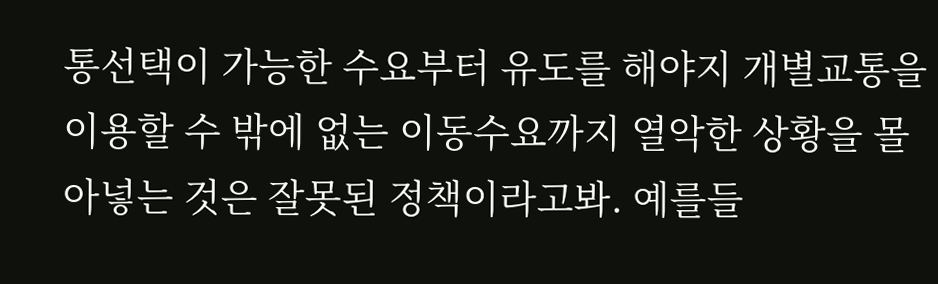통선택이 가능한 수요부터 유도를 해야지 개별교통을 이용할 수 밖에 없는 이동수요까지 열악한 상황을 몰아넣는 것은 잘못된 정책이라고봐. 예를들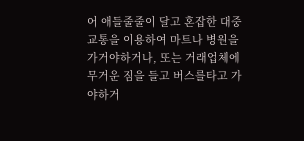어 애들줄줄이 달고 혼잡한 대중교통을 이용하여 마트나 병원을 가거야하거나, 또는 거래업체에 무거운 짐을 들고 버스를타고 가야하거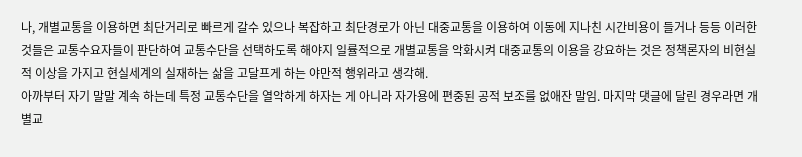나, 개별교통을 이용하면 최단거리로 빠르게 갈수 있으나 복잡하고 최단경로가 아닌 대중교통을 이용하여 이동에 지나친 시간비용이 들거나 등등 이러한 것들은 교통수요자들이 판단하여 교통수단을 선택하도록 해야지 일률적으로 개별교통을 악화시켜 대중교통의 이용을 강요하는 것은 정책론자의 비현실적 이상을 가지고 현실세계의 실재하는 삶을 고달프게 하는 야만적 행위라고 생각해.
아까부터 자기 말말 계속 하는데 특정 교통수단을 열악하게 하자는 게 아니라 자가용에 편중된 공적 보조를 없애잔 말임. 마지막 댓글에 달린 경우라면 개별교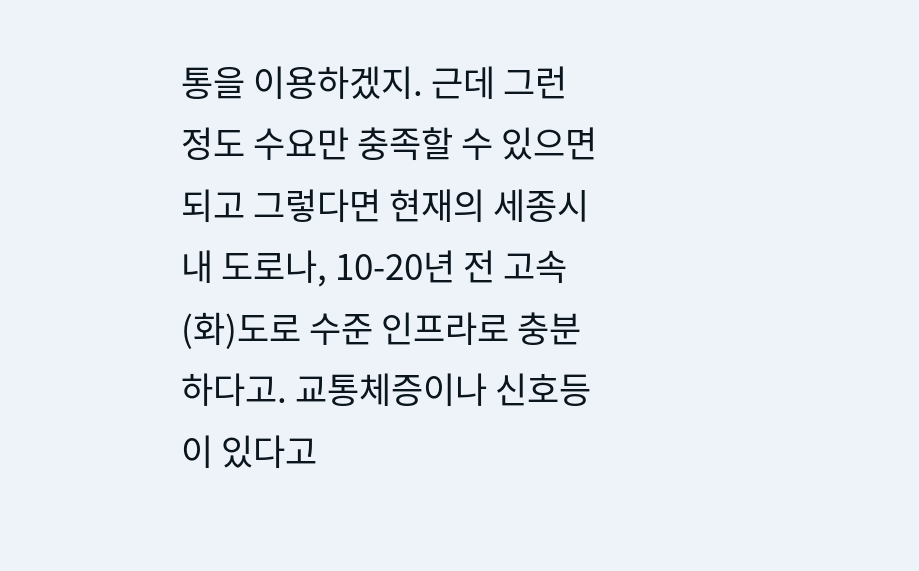통을 이용하겠지. 근데 그런 정도 수요만 충족할 수 있으면 되고 그렇다면 현재의 세종시내 도로나, 10-20년 전 고속(화)도로 수준 인프라로 충분하다고. 교통체증이나 신호등이 있다고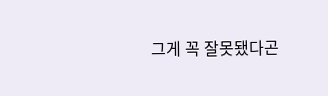그게 꼭 잘못됐다곤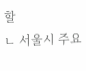할
ㄴ 서울시 주요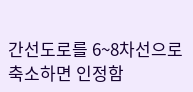간선도로를 6~8차선으로 축소하면 인정함